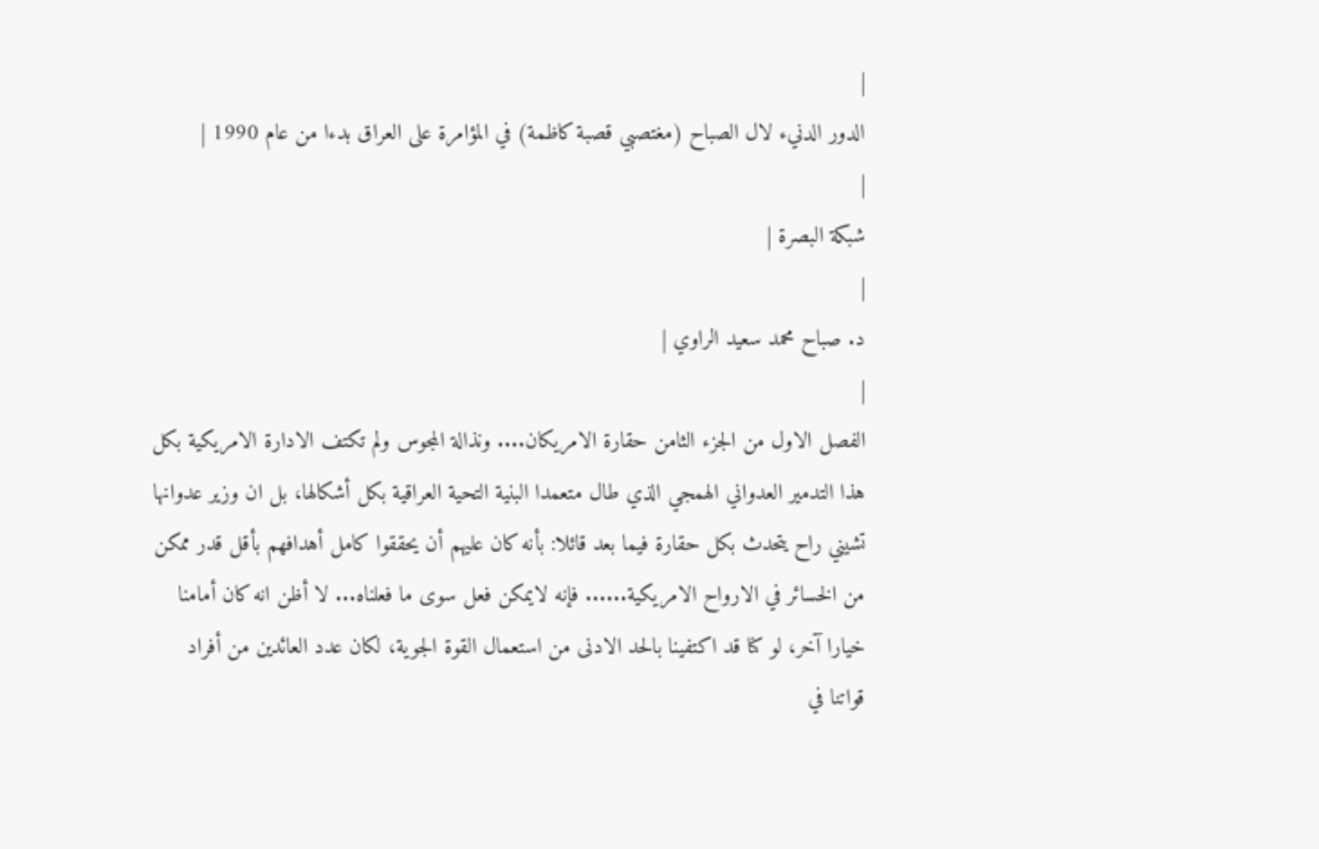|
الدور الدنيء لال الصباح (مغتصبي قصبة كاظمة) في المؤامرة على العراق بدءا من عام 1990 |
|
شبكة البصرة |
|
د. صباح محمد سعيد الراوي |
|
الفصل الاول من الجزء الثامن حقارة الامريكان.... ونذالة المجوس ولم تكتف الادارة الامريكية بكل هذا التدمير العدواني الهمجي الذي طال متعمدا البنية التحية العراقية بكل أشكالها، بل ان وزير عدوانها تشيني راح يتحدث بكل حقارة فيما بعد قائلا: بأنه كان عليهم أن يحققوا كامل أهدافهم بأقل قدر ممكن من الخسائر في الارواح الامريكية...... فإنه لايمكن فعل سوى ما فعلناه... لا أظن انه كان أمامنا خيارا آخر، لو كنا قد اكتفينا بالحد الادنى من استعمال القوة الجوية، لكان عدد العائدين من أفراد قواتنا في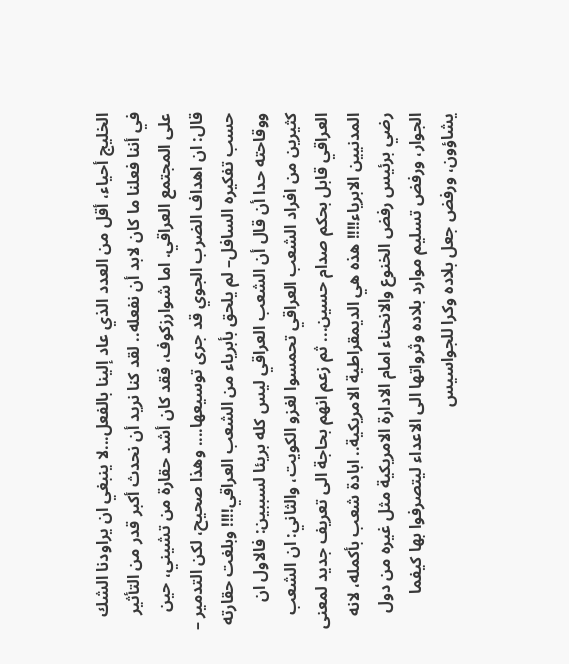الخليج أحياء، أقل من العدد الذي عاد إلينا بالفعل...لا ينبغي ان يراودنا الشك في أننا فعلنا ما كان لابد أن نفعله.. لقد كنا نريد أن نحدث أكبر قدر من التأثير على المجتمع العراقي. اما شوارزكوف، فقد كان أشد حقارة من تشيني، حين قال: ان اهداف الضرب الجوي قد جرى توسيعها.... وهذا صحيح، لكن التدمير – حسب تفكيره السافل– لم يلحق بأبرياء من الشعب العراقي!!!! وبلغت حقارته ووقاحته حدا أن قال أن الشعب العراقي ليس كله بريئا لسببين: فالاول ان كثيرين من افراد الشعب العراقي تحمسوا لغزو الكويت، والثاني: ان الشعب العراقي قابل بحكم صدام حسين... ثم زعم انهم بحاجة الى تعريف جديد لمعنى المدنيين الابرياء!!!! هذه هي الديمقراطية الامريكية.. ابادة شعب بأكمله، لانه رضي برئيس رفض الخنوع والانحناء امام الادارة الامريكية مثل غيره من دول الجوار، ورفض تسليم موارد بلاده وثرواتها الى الاعداء ليتصرفوا بها كيفما يشاؤون، ورفض جعل بلاده وكرا للجواسيس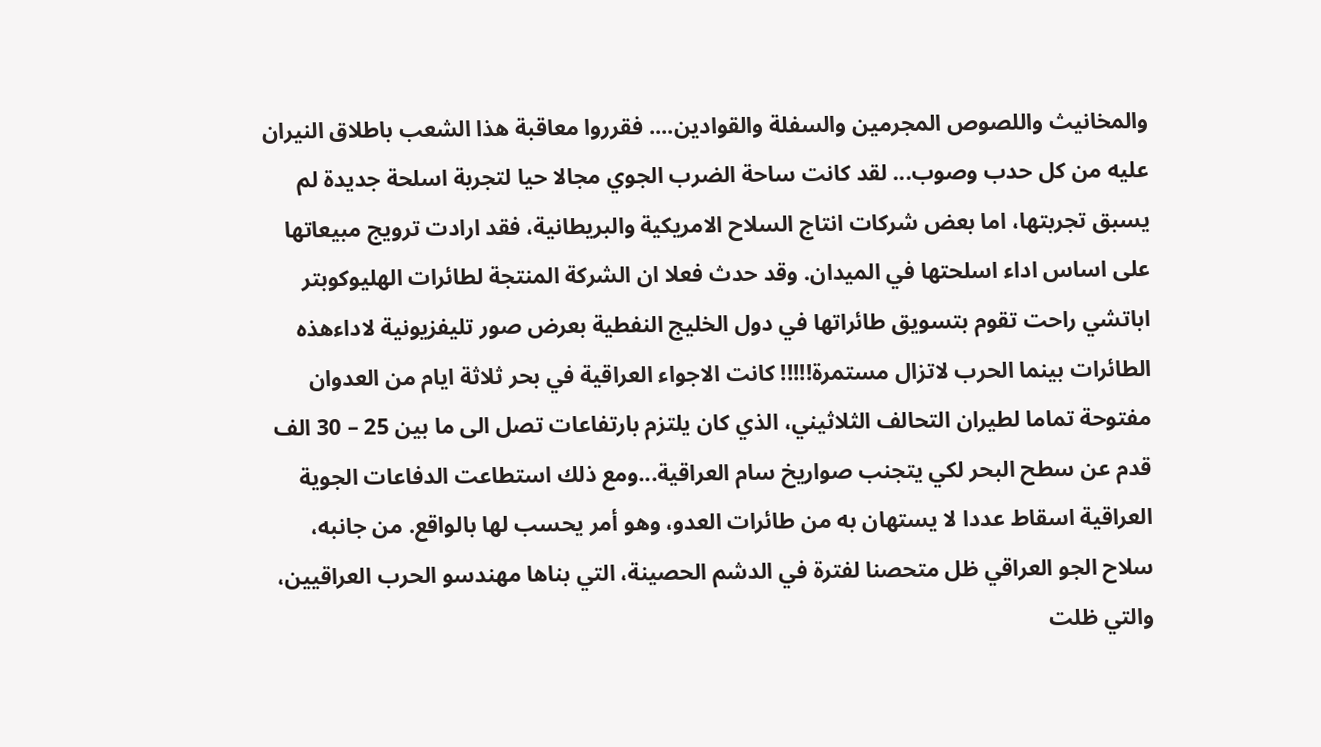والمخانيث واللصوص المجرمين والسفلة والقوادين.... فقرروا معاقبة هذا الشعب باطلاق النيران عليه من كل حدب وصوب... لقد كانت ساحة الضرب الجوي مجالا حيا لتجربة اسلحة جديدة لم يسبق تجربتها، اما بعض شركات انتاج السلاح الامريكية والبريطانية، فقد ارادت ترويج مبيعاتها على اساس اداء اسلحتها في الميدان. وقد حدث فعلا ان الشركة المنتجة لطائرات الهليوكوبتر اباتشي راحت تقوم بتسويق طائراتها في دول الخليج النفطية بعرض صور تليفزيونية لاداءهذه الطائرات بينما الحرب لاتزال مستمرة!!!!! كانت الاجواء العراقية في بحر ثلاثة ايام من العدوان مفتوحة تماما لطيران التحالف الثلاثيني، الذي كان يلتزم بارتفاعات تصل الى ما بين 25 – 30 الف قدم عن سطح البحر لكي يتجنب صواريخ سام العراقية...ومع ذلك استطاعت الدفاعات الجوية العراقية اسقاط عددا لا يستهان به من طائرات العدو، وهو أمر يحسب لها بالواقع. من جانبه، سلاح الجو العراقي ظل متحصنا لفترة في الدشم الحصينة، التي بناها مهندسو الحرب العراقيين، والتي ظلت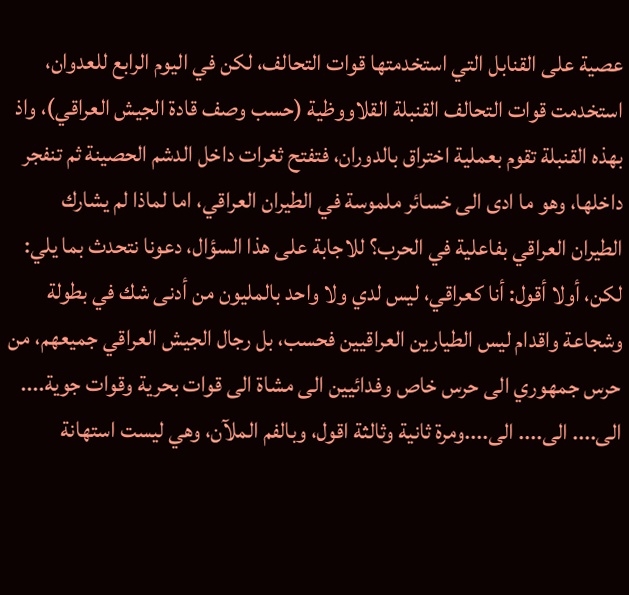عصية على القنابل التي استخدمتها قوات التحالف، لكن في اليوم الرابع للعدوان، استخدمت قوات التحالف القنبلة القلاووظية (حسب وصف قادة الجيش العراقي)، واذ بهذه القنبلة تقوم بعملية اختراق بالدوران، فتفتح ثغرات داخل الدشم الحصينة ثم تنفجر داخلها، وهو ما ادى الى خسائر ملموسة في الطيران العراقي، اما لماذا لم يشارك الطيران العراقي بفاعلية في الحرب؟ للاجابة على هذا السؤال، دعونا نتحدث بما يلي: لكن، أولا أقول: أنا كعراقي، ليس لدي ولا واحد بالمليون من أدنى شك في بطولة وشجاعة واقدام ليس الطيارين العراقيين فحسب، بل رجال الجيش العراقي جميعهم، من حرس جمهوري الى حرس خاص وفدائيين الى مشاة الى قوات بحرية وقوات جوية.... الى.... الى.... الى....ومرة ثانية وثالثة اقول، وبالفم الملآن، وهي ليست استهانة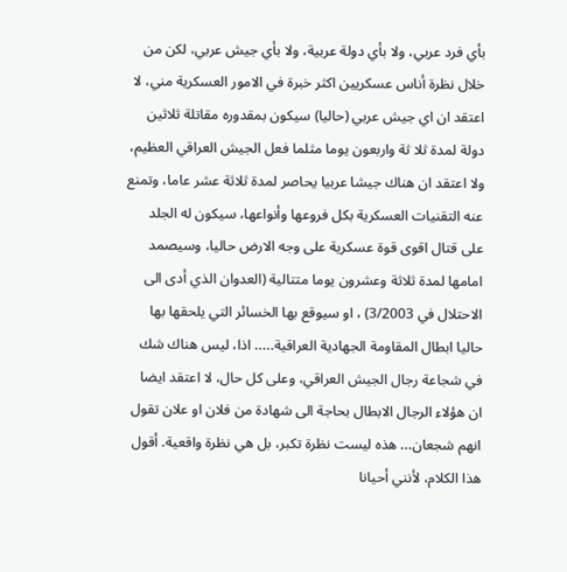بأي فرد عربي، ولا بأي دولة عربية، ولا بأي جيش عربي، لكن من خلال نظرة أناس عسكريين اكثر خبرة في الامور العسكرية مني، لا اعتقد ان اي جيش عربي (حاليا) سيكون بمقدوره مقاتلة ثلاثين دولة لمدة ثلا ثة واربعون يوما مثلما فعل الجيش العراقي العظيم، ولا اعتقد ان هناك جيشا عربيا يحاصر لمدة ثلاثة عشر عاما، وتمنع عنه التقنيات العسكرية بكل فروعها وأنواعها، سيكون له الجلد على قتال اقوى قوة عسكرية على وجه الارض حاليا، وسيصمد امامها لمدة ثلاثة وعشرون يوما متتالية (العدوان الذي أدى الى الاحتلال في 3/2003) ، او سيوقع بها الخسائر التي يلحقها بها حاليا ابطال المقاومة الجهادية العراقية..... اذا، ليس هناك شك في شجاعة رجال الجيش العراقي، وعلى كل حال، لا اعتقد ايضا ان هؤلاء الرجال الابطال بحاجة الى شهادة من فلان او علان تقول انهم شجعان... هذه ليست نظرة تكبر، بل هي نظرة واقعية. أقول هذا الكلام، لأنني أحيانا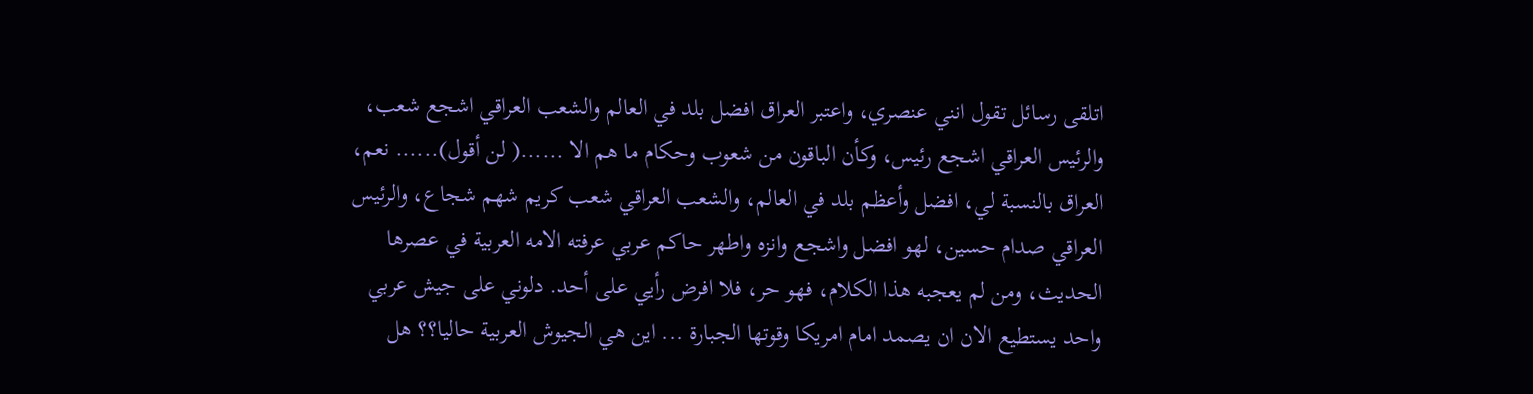اتلقى رسائل تقول انني عنصري، واعتبر العراق افضل بلد في العالم والشعب العراقي اشجع شعب، والرئيس العراقي اشجع رئيس، وكأن الباقون من شعوب وحكام ما هم الا ......( لن أقول)...... نعم، العراق بالنسبة لي، افضل وأعظم بلد في العالم، والشعب العراقي شعب كريم شهم شجاع، والرئيس العراقي صدام حسين، لهو افضل واشجع وانزه واطهر حاكم عربي عرفته الامه العربية في عصرها الحديث، ومن لم يعجبه هذا الكلام، فهو حر، فلا افرض رأيي على أحد. دلوني على جيش عربي واحد يستطيع الان ان يصمد امام امريكا وقوتها الجبارة ... اين هي الجيوش العربية حاليا؟؟ هل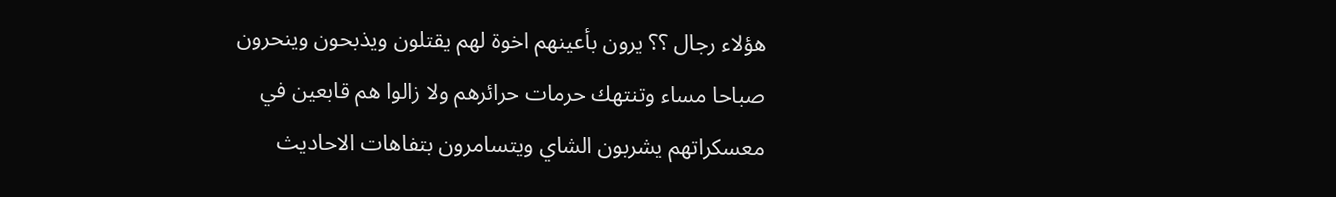هؤلاء رجال ؟؟ يرون بأعينهم اخوة لهم يقتلون ويذبحون وينحرون صباحا مساء وتنتهك حرمات حرائرهم ولا زالوا هم قابعين في معسكراتهم يشربون الشاي ويتسامرون بتفاهات الاحاديث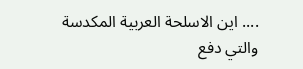.... اين الاسلحة العربية المكدسة والتي دفع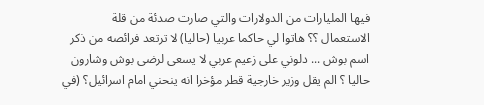فيها المليارات من الدولارات والتي صارت صدئة من قلة الاستعمال ؟؟ هاتوا لي حاكما عربيا (حاليا) لا ترتعد فرائصه من ذكر اسم بوش ... دلوني على زعيم عربي لا يسعى لرضى بوش وشارون حاليا ؟ الم يقل وزير خارجية قطر مؤخرا انه ينحني امام اسرائيل؟ (في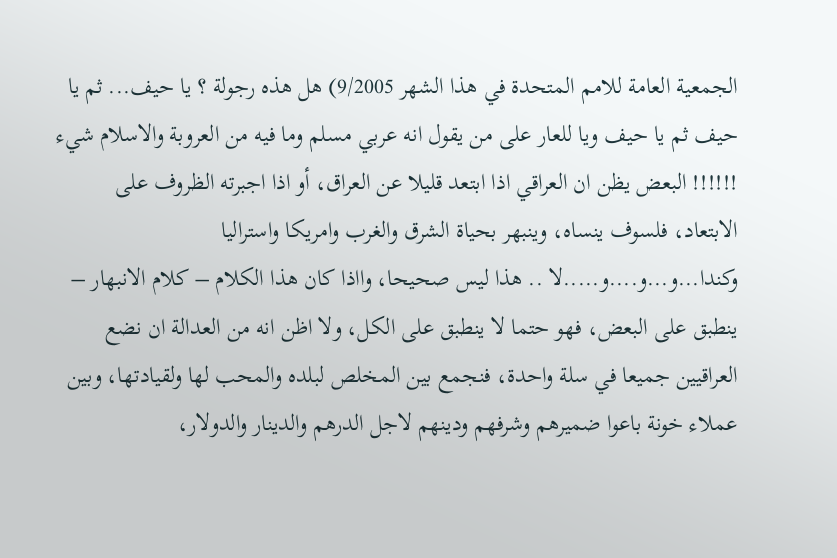الجمعية العامة للامم المتحدة في هذا الشهر 9/2005) هل هذه رجولة ؟ يا حيف... ثم يا حيف ثم يا حيف ويا للعار على من يقول انه عربي مسلم وما فيه من العروبة والاسلام شيء !!!!!! البعض يظن ان العراقي اذا ابتعد قليلا عن العراق، أو اذا اجبرته الظروف على الابتعاد، فلسوف ينساه، وينبهر بحياة الشرق والغرب وامريكا واستراليا وكندا...و...و....و.....لا .. هذا ليس صحيحا، وااذا كان هذا الكلام – كلام الانبهار – ينطبق على البعض، فهو حتما لا ينطبق على الكل، ولا اظن انه من العدالة ان نضع العراقيين جميعا في سلة واحدة، فنجمع بين المخلص لبلده والمحب لها ولقيادتها، وبين عملاء خونة باعوا ضميرهم وشرفهم ودينهم لاجل الدرهم والدينار والدولار،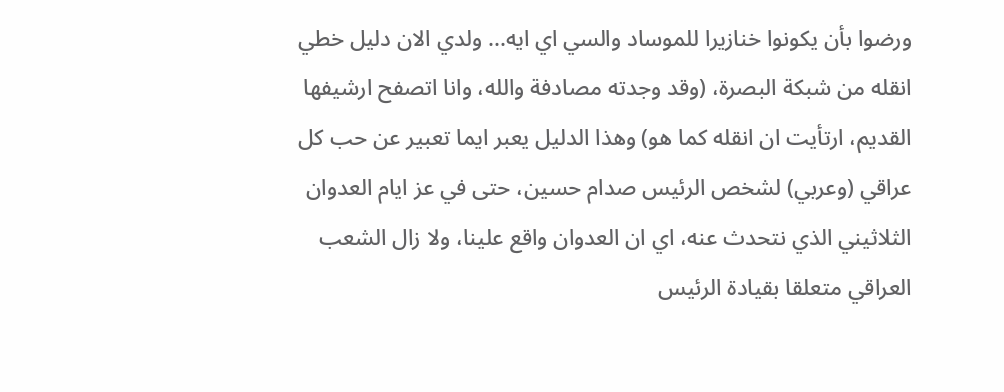ورضوا بأن يكونوا خنازيرا للموساد والسي اي ايه... ولدي الان دليل خطي انقله من شبكة البصرة، (وقد وجدته مصادفة والله، وانا اتصفح ارشيفها القديم، ارتأيت ان انقله كما هو) وهذا الدليل يعبر ايما تعبير عن حب كل عراقي (وعربي) لشخص الرئيس صدام حسين، حتى في عز ايام العدوان الثلاثيني الذي نتحدث عنه، اي ان العدوان واقع علينا، ولا زال الشعب العراقي متعلقا بقيادة الرئيس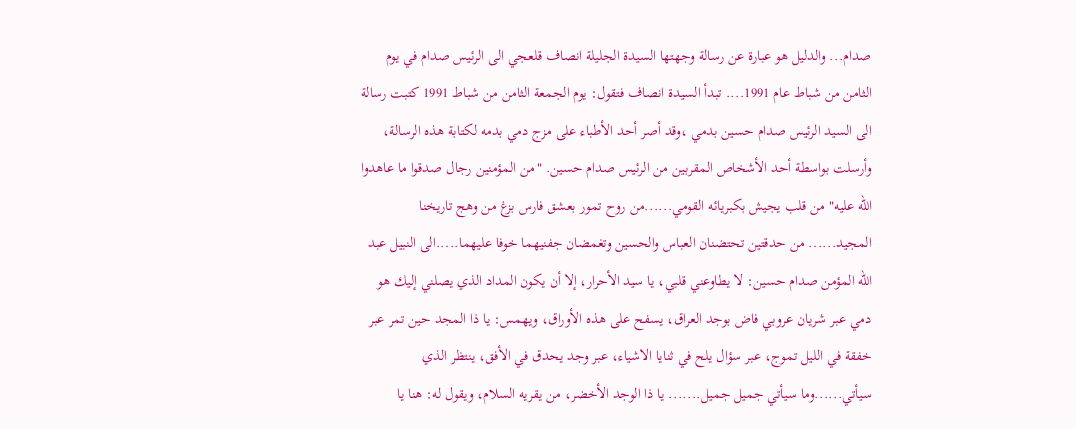صدام... والدليل هو عبارة عن رسالة وجهتها السيدة الجليلة انصاف قلعجي الى الرئيس صدام في يوم الثامن من شباط عام 1991.... تبدأ السيدة انصاف فتقول: يوم الجمعة الثامن من شباط 1991 كتبت رسالة الى السيد الرئيس صدام حسين بدمي ،وقد أصر أحد الأطباء على مزج دمي بدمه لكتابة هذه الرسالة، وأرسلت بواسطة أحد الأشخاص المقربين من الرئيس صدام حسين. "من المؤمنين رجال صدقوا ما عاهدوا الله عليه" من قلب يجيش بكبريائه القومي......من روح تمور بعشق فارس بزغ من وهج تاريخنا المجيد...... من حدقتين تحتضنان العباس والحسين وتغمضان جفنيهما خوفا عليهما.....الى النبيل عبد الله المؤمن صدام حسين: لا يطاوعني قلبي، يا سيد الأحرار، إلا أن يكون المداد الذي يصلني إليك هو دمي عبر شريان عروبي فاض بوجد العراق، يسفح على هذه الأوراق، ويهمس: يا ذا المجد حين تمر عبر خفقة في الليل تموج، عبر سؤال يلح في ثنايا الاشياء، عبر وجد يحدق في الأفق، ينتظر الذي سيأتي......وما سيأتي جميل جميل....... يا ذا الوجد الأخضر، من يقريه السلام، ويقول له: هنا يا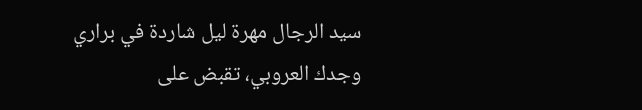سيد الرجال مهرة ليل شاردة في براري وجدك العروبي، تقبض على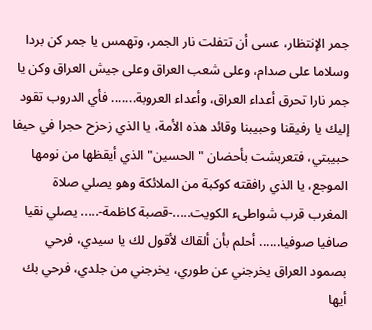جمر الإنتظار، عسى أن تتفلت نار الجمر، وتهمس يا جمر كن بردا وسلاما على صدام، وعلى شعب العراق وعلى جيش العراق وكن يا جمر نارا تحرق أعداء العراق، وأعداء العروبة....... فأي الدروب تقود إليك يا رفيقنا وحبيبنا وقائد هذه الأمة، يا الذي زحزح حجرا في حيفا حبيبتي، فتعربشت بأحضان "الحسين" الذي أيقظها من نومها الموجع، يا الذي رافقته كوكبة من الملائكة وهو يصلي صلاة المغرب قرب شواطىء الكويت.....-قصبة كاظمة-..... يصلي نقيا صافيا صوفيا...... أحلم بأن ألقاك لأقول لك يا سيدي، فرحي بصمود العراق يخرجني عن طوري، يخرجني من جلدي، فرحي بك أيها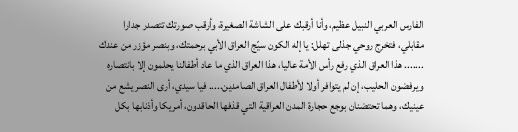الفارس العربي النبيل عظيم، وأنا أرقبك على الشاشة الصغيرة، وأرقب صورتك تتصدر جدارا مقابلي، فتخرج روحي جذلى تهلل: يا إله الكون سيّج العراق الأبي برحمتك، وبنصر مؤزر من عندك ....... هذا العراق الذي رفع رأس الأمة عاليا، هذا العراق الذي ما عاد أطفالنا يحلمون إلا بانتصاره ويرفضون الحليب، إن لم يتوافر أولا لأطفال العراق الصامدين..... فيا سيدي، أرى النصر يشع من عينيك، وهما تحتضنان بوجع حجارة المدن العراقية التي قذفها الحاقدون، أمريكا وأذنابها بكل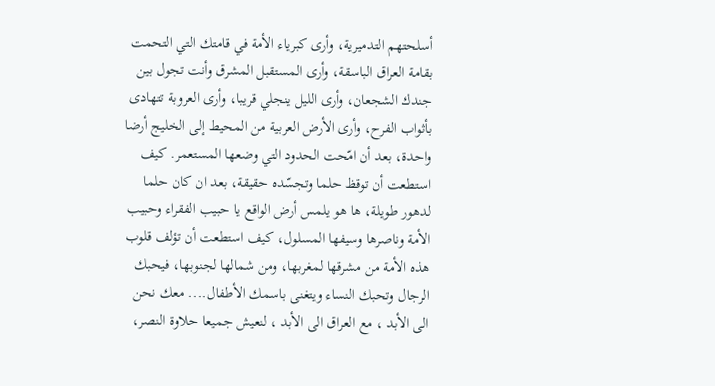أسلحتهم التدميرية، وأرى كبرياء الأمة في قامتك التي التحمت بقامة العراق الباسقة، وأرى المستقبل المشرق وأنت تجول بين جندك الشجعان، وأرى الليل ينجلي قريبا، وأرى العروبة تتهادى بأثواب الفرح، وأرى الأرض العربية من المحيط إلى الخليج أرضا واحدة، بعد أن امّحت الحدود التي وضعها المستعمر. كيف استطعت أن توقظ حلما وتجسّده حقيقة، بعد ان كان حلما لدهور طويلة، ها هو يلمس أرض الواقع يا حبيب الفقراء وحبيب الأمة وناصرها وسيفها المسلول، كيف استطعت أن تؤلف قلوب هذه الأمة من مشرقها لمغربها، ومن شمالها لجنوبها، فيحبك الرجال وتحبك النساء ويتغنى باسمك الأطفال.... معك نحن الى الأبد ، مع العراق الى الأبد ، لنعيش جميعا حلاوة النصر،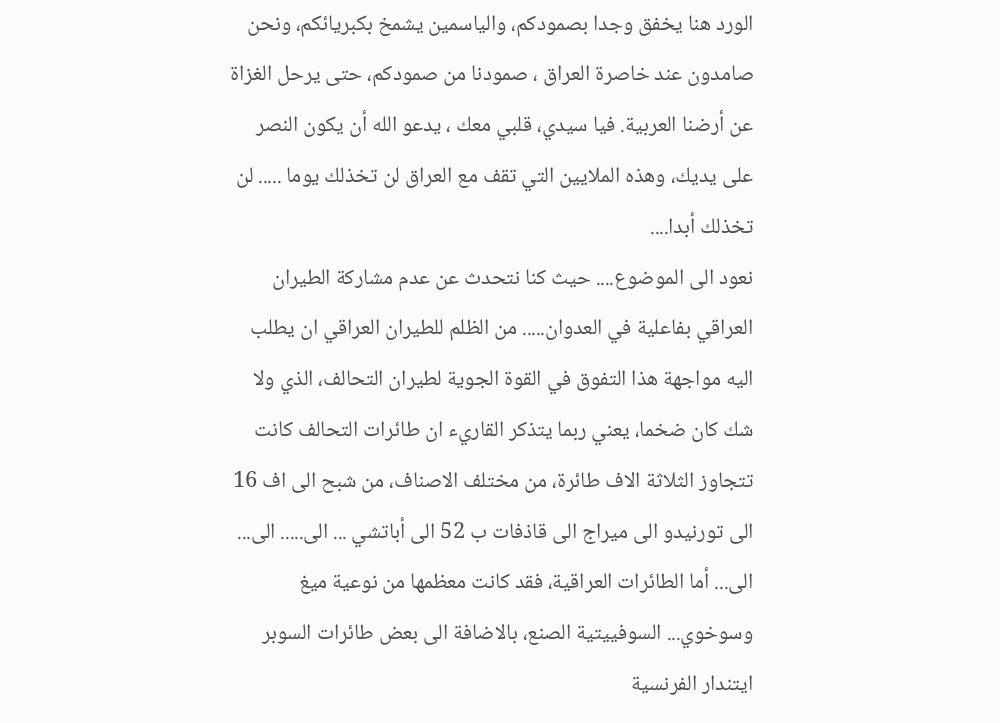الورد هنا يخفق وجدا بصمودكم، والياسمين يشمخ بكبريائكم، ونحن صامدون عند خاصرة العراق ، صمودنا من صمودكم، حتى يرحل الغزاة عن أرضنا العربية. فيا سيدي، قلبي معك ، يدعو الله أن يكون النصر على يديك، وهذه الملايين التي تقف مع العراق لن تخذلك يوما ..... لن تخذلك أبدا....
نعود الى الموضوع.... حيث كنا نتحدث عن عدم مشاركة الطيران العراقي بفاعلية في العدوان..... من الظلم للطيران العراقي ان يطلب اليه مواجهة هذا التفوق في القوة الجوية لطيران التحالف، الذي ولا شك كان ضخما، يعني ربما يتذكر القاريء ان طائرات التحالف كانت تتجاوز الثلاثة الاف طائرة، من مختلف الاصناف، من شبح الى اف 16 الى تورنيدو الى ميراج الى قاذفات ب 52 الى أباتشي ... الى..... الى... الى... أما الطائرات العراقية، فقد كانت معظمها من نوعية ميغ وسوخوي... السوفييتية الصنع، بالاضافة الى بعض طائرات السوبر ايتندار الفرنسية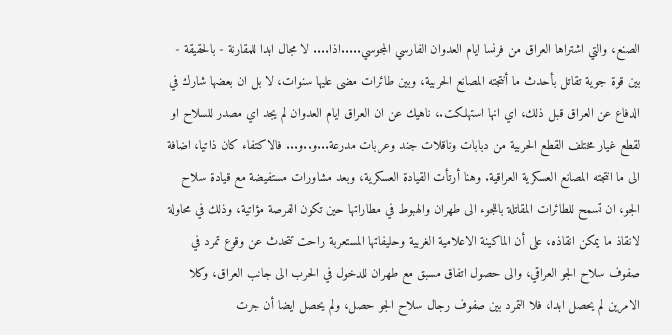الصنع، والتي اشتراها العراق من فرنسا ايام العدوان الفارسي المجوسي.....اذا.... لا مجال ابدا للمقارنة - بالحقيقة - بين قوة جوية تقاتل بأحدث ما أنتجته المصانع الحربية، وبين طائرات مضى عليها سنوات، لا بل ان بعضها شارك في الدفاع عن العراق قبل ذلك، اي انها استهلكت.، ناهيك عن ان العراق ايام العدوان لم يجد اي مصدر للسلاح او لقطع غيار مختلف القطع الحربية من دبابات وناقلات جند وعربات مدرعة...و..و... فالاكتفاء كان ذاتيا، اضافة الى ما انتجته المصانع العسكرية العراقية. وهنا أرتأت القيادة العسكرية، وبعد مشاورات مستفيضة مع قيادة سلاح الجو، ان تسمح للطائرات المقاتلة باللجوء الى طهران والهبوط في مطاراتها حين تكون الفرصة مؤاتية، وذلك في محاولة لانقاذ ما يمكن انقاذه، على أن الماكينة الاعلامية الغربية وحليفاتها المستعربة راحت تتحدث عن وقوع تمرد في صفوف سلاح الجو العراقي، والى حصول اتفاق مسبق مع طهران للدخول في الحرب الى جانب العراق، وكلا الامرين لم يحصل ابدا، فلا التمرد بين صفوف رجال سلاح الجو حصل، ولم يحصل ايضا أن جرت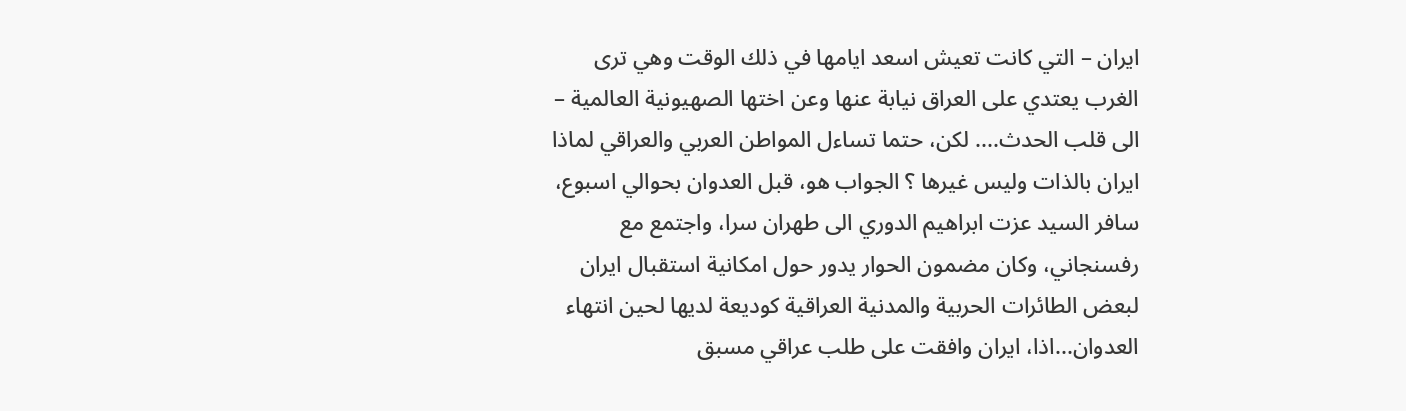ايران – التي كانت تعيش اسعد ايامها في ذلك الوقت وهي ترى الغرب يعتدي على العراق نيابة عنها وعن اختها الصهيونية العالمية – الى قلب الحدث.... لكن، حتما تساءل المواطن العربي والعراقي لماذا ايران بالذات وليس غيرها ؟ الجواب هو، قبل العدوان بحوالي اسبوع، سافر السيد عزت ابراهيم الدوري الى طهران سرا، واجتمع مع رفسنجاني، وكان مضمون الحوار يدور حول امكانية استقبال ايران لبعض الطائرات الحربية والمدنية العراقية كوديعة لديها لحين انتهاء العدوان...اذا، ايران وافقت على طلب عراقي مسبق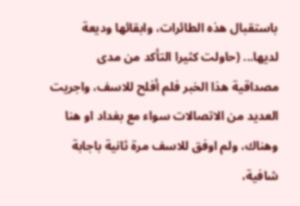باستقبال هذه الطائرات، وابقائها وديعة لديها... (حاولت كثيرا التأكد من مدى مصداقية هذا الخبر فلم أفلح للاسف، واجريت العديد من الاتصالات سواء مع بغداد او هنا وهناك، ولم اوفق للاسف مرة ثانية باجابة شافية،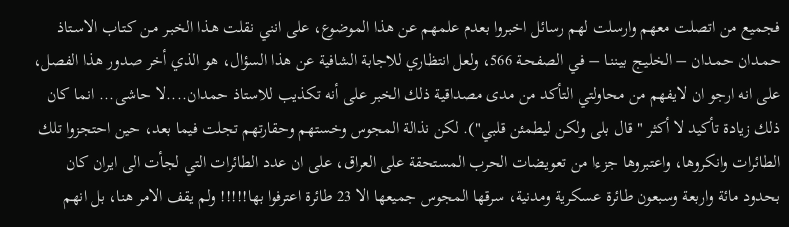فجميع من اتصلت معهم وارسلت لهم رسائل اخبروا بعدم علمهم عن هذا الموضوع، على انني نقلت هـذا الخبـر مـن كتـاب الاسـتاذ حمـدان حمـدان – الخليـج بيـننـا – فـي الصفحـة 566، ولعل انتظاري للاجابة الشافية عن هذا السؤال، هو الذي أخر صدور هذا الفصل، على انه ارجو ان لايفهم من محاولتي التأكد من مدى مصداقية ذلك الخبر على أنه تكذيب للاستاذ حمدان....لا حاشى... انما كان ذلك زيادة تأكيد لا أكثر " قال بلى ولكن ليطمئن قلبي"). لكن نذالة المجوس وخستهم وحقارتهم تجلت فيما بعد، حين احتجزوا تلك الطائرات وانكروها، واعتبروها جزءا من تعويضات الحرب المستحقة على العراق، على ان عدد الطائرات التي لجأت الى ايران كان بحدود مائة واربعة وسبعون طائرة عسكرية ومدنية، سرقها المجوس جميعها الا 23 طائرة اعترفوا بها!!!!! ولم يقف الامر هنا، بل انهم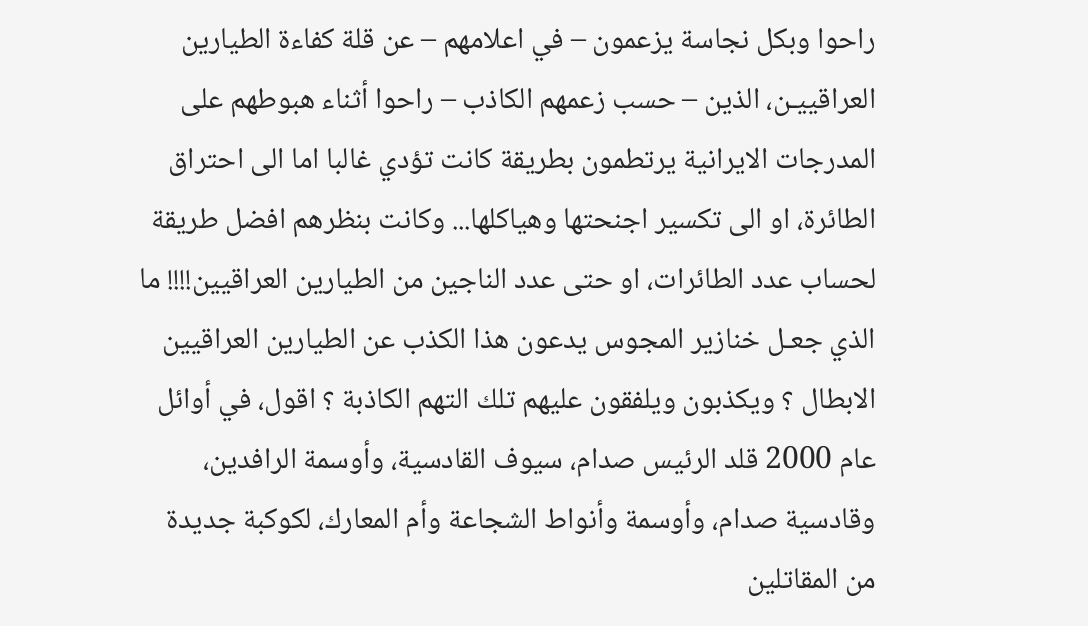راحوا وبكل نجاسة يزعمون – في اعلامهم – عن قلة كفاءة الطيارين العراقييـن، الذين – حسب زعمهم الكاذب – راحوا أثناء هبوطهم على المدرجات الايرانية يرتطمون بطريقة كانت تؤدي غالبا اما الى احتراق الطائرة، او الى تكسير اجنحتها وهياكلها... وكانت بنظرهم افضل طريقة لحساب عدد الطائرات، او حتى عدد الناجين من الطيارين العراقيين!!!! ما الذي جعـل خنازير المجوس يدعون هذا الكذب عن الطيارين العراقيين الابطال ؟ ويكذبون ويلفقون عليهم تلك التهم الكاذبة ؟ اقول، في أوائل عام 2000 قلد الرئيس صدام، سيوف القادسية، وأوسمة الرافدين، وقادسية صدام، وأوسمة وأنواط الشجاعة وأم المعارك، لكوكبة جديدة من المقاتلين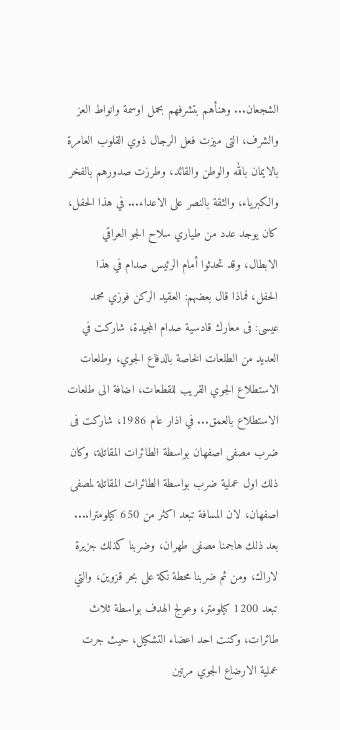الشجعان... وهنأهم بتشرفهم بحمل اوسمة وانواط العز والشرف، التى ميزت فعل الرجال ذوي القلوب العامرة بالايمان بالله والوطن والقائد، وطرزت صدورهم بالفخر والكبرياء، والثقة بالنصر على الاعداء... في هذا الحفل، كان يوجد عدد من طياري سلاح الجو العراقي الابطال، وقد تحدثوا أمام الرئيس صدام في هذا الحفل، فماذا قال بعضهم: العقيد الركن فوزي محمد عيسى: فى معارك قادسية صدام المجيدة، شاركت في العديد من الطلعات الخاصة بالدفاع الجوي، وطلعات الاستطلاع الجوي القريب للقطعات، اضافة الى طلعات الاستطلاع بالعمق... في اذار عام 1986، شاركت فى ضرب مصفى اصفهان بواسطة الطائرات المقاتلة، وكان ذلك اول عملية ضرب بواسطة الطائرات المقاتلة لمصفى اصفهان، لان المسافة تبعد اكثر من 650 كيلومترا.... بعد ذلك هاجمنا مصفى طهران، وضربنا كذلك جزيرة لاراك، ومن ثم ضربنا محطة نكة على بحر قزوين، والتي تبعد 1200 كيلومتر، وعولج الهدف بواسطة ثلاث طائرات، وكنت احد اعضاء التشكيل، حيث جرت عملية الارضاع الجوي مرتين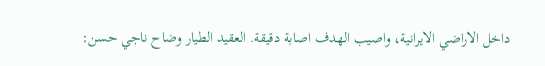داخل الاراضي الايرانية، واصيب الهدف اصابة دقيقة. العقيد الطيار وضاح ناجي حسن: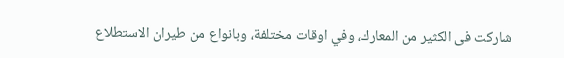شاركت فى الكثير من المعارك، وفي اوقات مختلفة، وبانواع من طيران الاستطلاع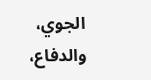الجوي، والدفاع،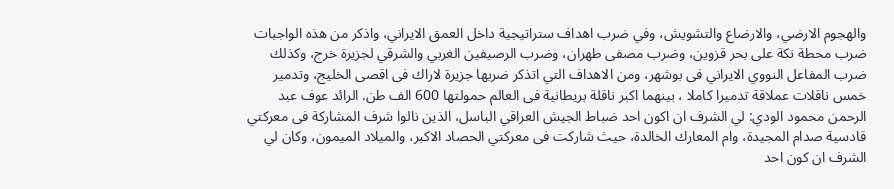والهجوم الارضي، والارضاع والتشويش، وفي ضرب اهداف ستراتيجية داخل العمق الايراني، واذكر من هذه الواجبات ضرب محطة نكة على بحر قزوين، وضرب مصفى طهران، وضرب الرصيفين الغربي والشرقي لجزيرة خرج، وكذلك ضرب المفاعل النووي الايراني فى بوشهر، ومن الاهداف التي اتذكر ضربها جزيرة لاراك فى اقصى الخليج، وتدمير خمس ناقلات عملاقة تدميرا كاملا ، بينهما اكبر ناقلة بريطانية فى العالم حمولتها 600 الف طن. الرائد عوف عبد الرحمن محمود الودي: لي الشرف ان اكون احد ضباط الجيش العراقي الباسل، الذين نالوا شرف المشاركة فى معركتي قادسية صدام المجيدة، وام المعارك الخالدة، حيث شاركت فى معركتي الحصاد الاكبر، والميلاد الميمون، وكان لي الشرف ان كون احد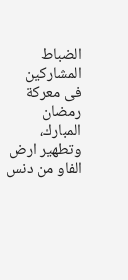الضباط المشاركين فى معركة رمضان المبارك، وتطهير ارض الفاو من دنس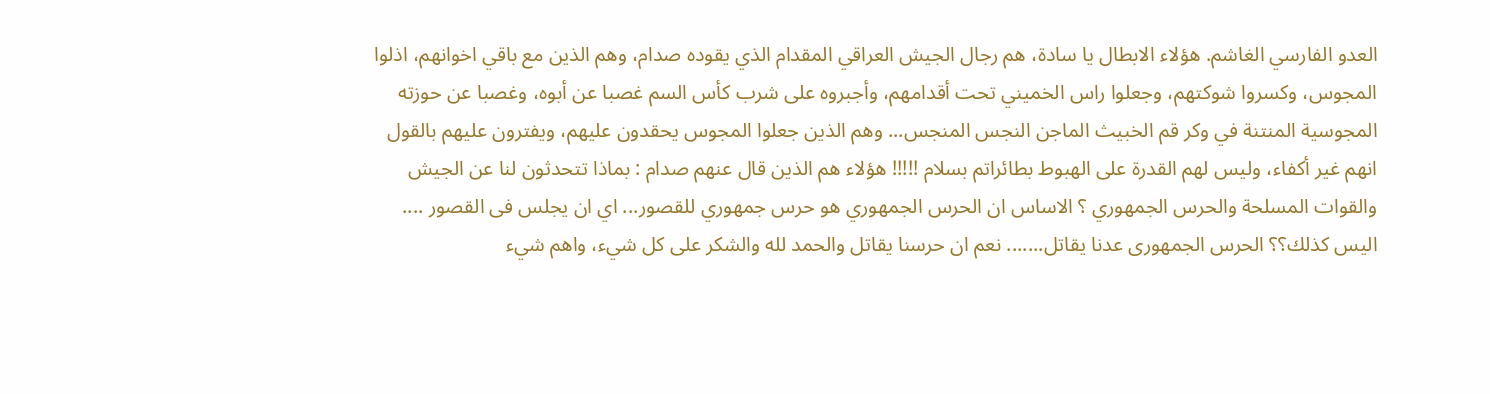العدو الفارسي الغاشم. هؤلاء الابطال يا سادة، هم رجال الجيش العراقي المقدام الذي يقوده صدام، وهم الذين مع باقي اخوانهم، اذلوا المجوس، وكسروا شوكتهم، وجعلوا راس الخميني تحت أقدامهم، وأجبروه على شرب كأس السم غصبا عن أبوه، وغصبا عن حوزته المجوسية المنتنة في وكر قم الخبيث الماجن النجس المنجس... وهم الذين جعلوا المجوس يحقدون عليهم، ويفترون عليهم بالقول انهم غير أكفاء، وليس لهم القدرة على الهبوط بطائراتم بسلام !!!!! هؤلاء هم الذين قال عنهم صدام : بماذا تتحدثون لنا عن الجيش والقوات المسلحة والحرس الجمهوري ؟ الاساس ان الحرس الجمهوري هو حرس جمهوري للقصور... اي ان يجلس فى القصور .... اليس كذلك؟؟ الحرس الجمهورى عدنا يقاتل....... نعم ان حرسنا يقاتل والحمد لله والشكر على كل شيء، واهم شيء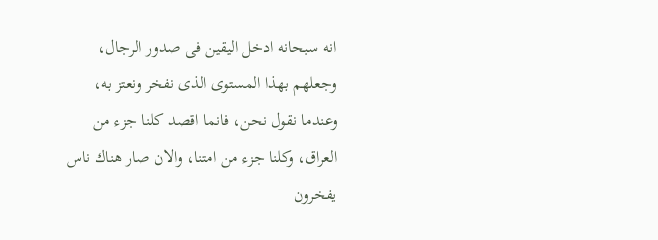انه سبحانه ادخل اليقين فى صدور الرجال، وجعلهم بهذا المستوى الذى نفخر ونعتز به، وعندما نقول نحن، فانما اقصد كلنا جزء من العراق، وكلنا جزء من امتنا، والان صار هناك ناس يفخرون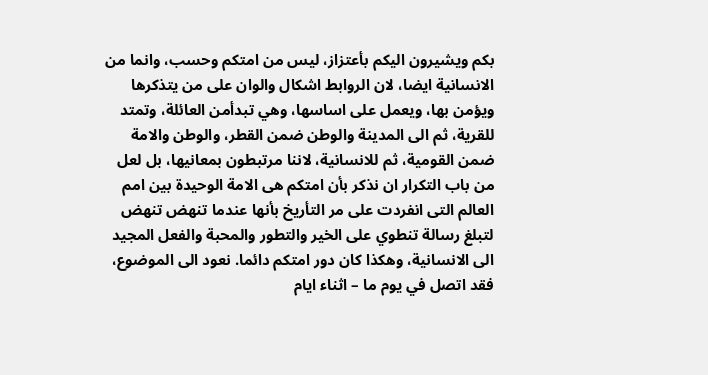بكم ويشيرون اليكم بأعتزاز، ليس من امتكم وحسب، وانما من الانسانية ايضا، لان الروابط اشكال والوان على من يتذكرها ويؤمن بها، ويعمل على اساسها، وهي تبدأمن العائلة، وتمتد للقرية، ثم الى المدينة والوطن ضمن القطر، والوطن والامة ضمن القومية، ثم للانسانية، لاننا مرتبطون بمعانيها، بل لعل من باب التكرار ان نذكر بأن امتكم هى الامة الوحيدة بين امم العالم التى انفردت على مر التأريخ بأنها عندما تنهض تنهض لتبلغ رسالة تنطوي على الخير والتطور والمحبة والفعل المجيد الى الانسانية، وهكذا كان دور امتكم دائما. نعود الى الموضوع، فقد اتصل في يوم ما – اثناء ايام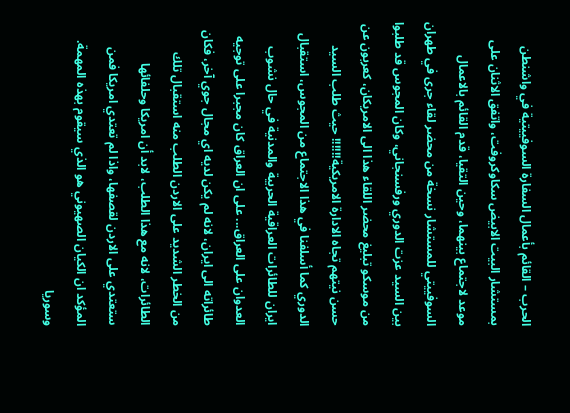الحرب – القائم بأعمال السفارة السوفييتية في واشنطن بمستشار البيت الابيض سكاوكروفت، واتفق الاثنان على موعد لاجتماع بينهما، وحين التقيا، قدم القائم بالاعمال السوفييتي للمستشار نسخة من محضر لقاء جرى في طهران بين السيد عزت الدوري ورفسنجاني، وكان المجوس قد طلبوا من موسكو تبليغ محضر اللقاء هذا الى الامريكان، كعربون عن حسن نيتهم تجاه الادارة الامريكية!!!!!! حيث طلب السيد الدوري كما أسلفنا في هذا الاجتماع من المجوس، استقبال ايران للطائرات العراقية الحربية والمدنية في حال نشوب العدوان على العراق... على ان العراق كان مجبرا على توجيه طائراته الى ايران، لانه لم يكن لديه اي مجال جوي آخر، فكان من الخطر الشديد على الاردن الطلب منه استقبال تلك الطائرات، لانه مع هذا الطلب، لابد أن امريكا وحلفائها ستعتدي على الاردن لقصفها، واذا لم تعتدي امريكا فمن المؤكد ان الكيان الصهيوني هو الذي سيقوم بهذه المهمة. وسوريا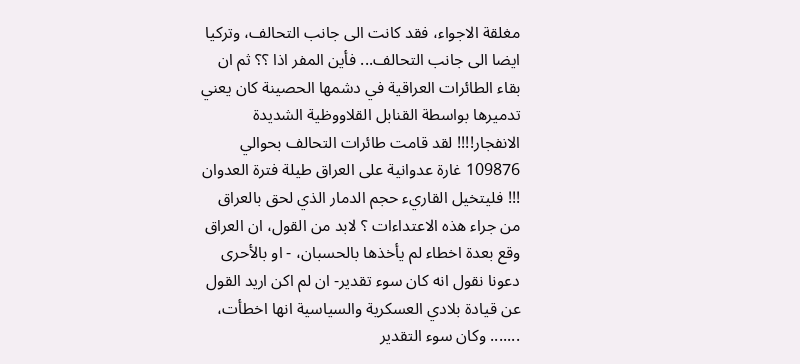مغلقة الاجواء، فقد كانت الى جانب التحالف، وتركيا ايضا الى جانب التحالف... فأين المفر اذا ؟؟ ثم ان بقاء الطائرات العراقية في دشمها الحصينة كان يعني تدميرها بواسطة القنابل القلاووظية الشديدة الانفجار!!!! لقد قامت طائرات التحالف بحوالي 109876 غارة عدوانية على العراق طيلة فترة العدوان !!! فليتخيل القاريء حجم الدمار الذي لحق بالعراق من جراء هذه الاعتداءات ؟ لابد من القول، ان العراق وقع بعدة اخطاء لم يأخذها بالحسبان، - او بالأحرى دعونا نقول انه كان سوء تقدير- ان لم اكن اريد القول عن قيادة بلادي العسكرية والسياسية انها اخطأت، ....... وكان سوء التقدير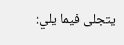يتجلى فيما يلي: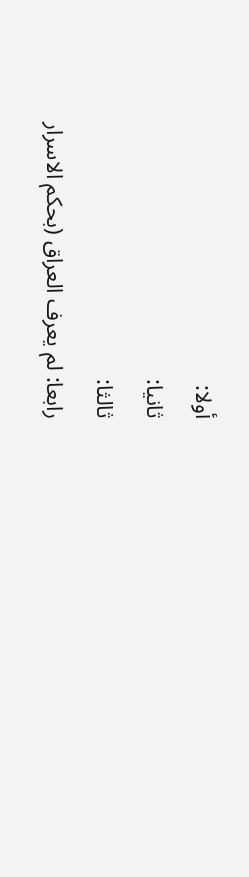أولا:
ثانيا:
ثالثا:
رابعا: لم يعرف العراق (بحكم الاسرار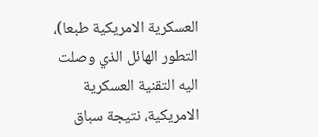العسكرية الامريكية طبعا)، التطور الهائل الذي وصلت اليه التقنية العسكرية الامريكية، نتيجة سباق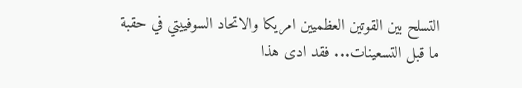التسلح بين القوتين العظميين امريكا والاتحاد السوفييتي في حقبة ما قبل التسعينات... فقد ادى هذا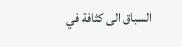السباق الى كثافة في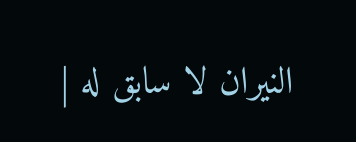النيران لا سابق له |